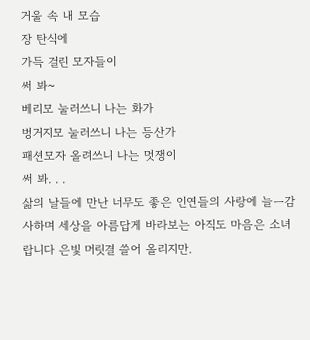거울 속 내 모습
장 탄식에
가득 걸린 모자들이
써 봐~
베리모 눌러쓰니 나는 화가
벙거지모 눌러쓰니 나는 등산가
패션모자 올려쓰니 나는 멋쟁이
써 봐. . .
삶의 날들에 만난 너무도 좋은 인연들의 사랑에 늘ㅡ감사하며 세상을 아름답게 바라보는 아직도 마음은 소녀랍니다 은빛 머릿결 쓸어 올리지만.